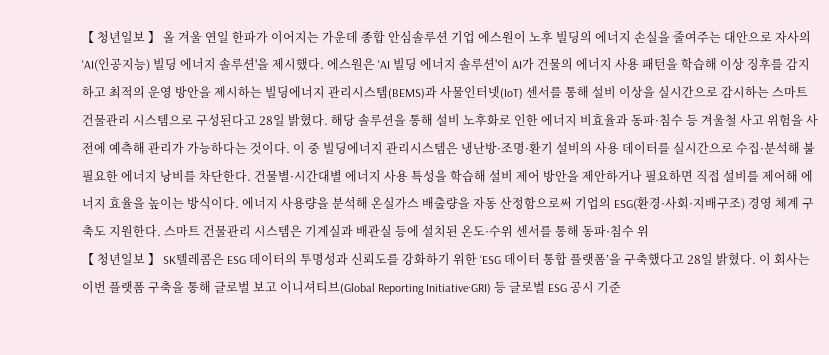【 청년일보 】 올 겨울 연일 한파가 이어지는 가운데 종합 안심솔루션 기업 에스원이 노후 빌딩의 에너지 손실을 줄여주는 대안으로 자사의 'AI(인공지능) 빌딩 에너지 솔루션'을 제시했다. 에스원은 'AI 빌딩 에너지 솔루션'이 AI가 건물의 에너지 사용 패턴을 학습해 이상 징후를 감지하고 최적의 운영 방안을 제시하는 빌딩에너지 관리시스템(BEMS)과 사물인터넷(IoT) 센서를 통해 설비 이상을 실시간으로 감시하는 스마트 건물관리 시스템으로 구성된다고 28일 밝혔다. 해당 솔루션을 통해 설비 노후화로 인한 에너지 비효율과 동파·침수 등 겨울철 사고 위험을 사전에 예측해 관리가 가능하다는 것이다. 이 중 빌딩에너지 관리시스템은 냉난방·조명·환기 설비의 사용 데이터를 실시간으로 수집·분석해 불필요한 에너지 낭비를 차단한다. 건물별·시간대별 에너지 사용 특성을 학습해 설비 제어 방안을 제안하거나 필요하면 직접 설비를 제어해 에너지 효율을 높이는 방식이다. 에너지 사용량을 분석해 온실가스 배출량을 자동 산정함으로써 기업의 ESG(환경·사회·지배구조) 경영 체계 구축도 지원한다. 스마트 건물관리 시스템은 기계실과 배관실 등에 설치된 온도·수위 센서를 통해 동파·침수 위
【 청년일보 】 SK텔레콤은 ESG 데이터의 투명성과 신뢰도를 강화하기 위한 ‘ESG 데이터 통합 플랫폼’을 구축했다고 28일 밝혔다. 이 회사는 이번 플랫폼 구축을 통해 글로벌 보고 이니셔티브(Global Reporting Initiative·GRI) 등 글로벌 ESG 공시 기준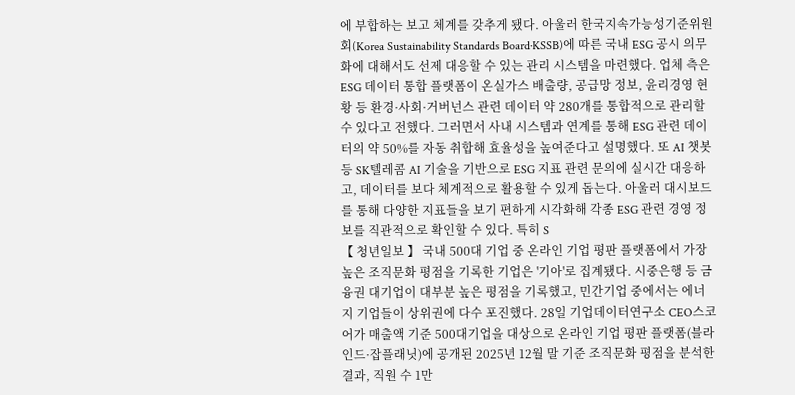에 부합하는 보고 체계를 갖추게 됐다. 아울러 한국지속가능성기준위원회(Korea Sustainability Standards Board·KSSB)에 따른 국내 ESG 공시 의무화에 대해서도 선제 대응할 수 있는 관리 시스템을 마련했다. 업체 측은 ESG 데이터 통합 플랫폼이 온실가스 배출량, 공급망 정보, 윤리경영 현황 등 환경·사회·거버넌스 관련 데이터 약 280개를 통합적으로 관리할 수 있다고 전했다. 그러면서 사내 시스템과 연계를 통해 ESG 관련 데이터의 약 50%를 자동 취합해 효율성을 높여준다고 설명했다. 또 AI 챗봇 등 SK텔레콤 AI 기술을 기반으로 ESG 지표 관련 문의에 실시간 대응하고, 데이터를 보다 체계적으로 활용할 수 있게 돕는다. 아울러 대시보드를 통해 다양한 지표들을 보기 편하게 시각화해 각종 ESG 관련 경영 정보를 직관적으로 확인할 수 있다. 특히 S
【 청년일보 】 국내 500대 기업 중 온라인 기업 평판 플랫폼에서 가장 높은 조직문화 평점을 기록한 기업은 '기아'로 집계됐다. 시중은행 등 금융권 대기업이 대부분 높은 평점을 기록했고, 민간기업 중에서는 에너지 기업들이 상위권에 다수 포진했다. 28일 기업데이터연구소 CEO스코어가 매출액 기준 500대기업을 대상으로 온라인 기업 평판 플랫폼(블라인드·잡플래닛)에 공개된 2025년 12월 말 기준 조직문화 평점을 분석한 결과, 직원 수 1만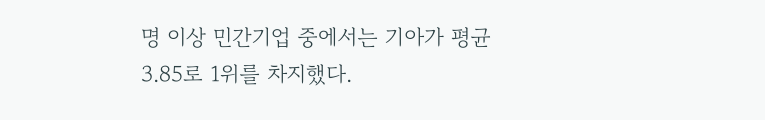명 이상 민간기업 중에서는 기아가 평균 3.85로 1위를 차지했다.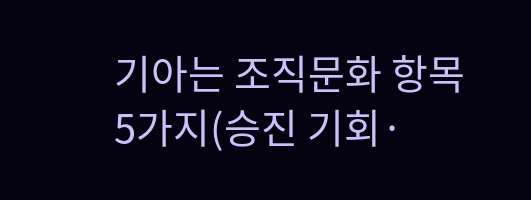기아는 조직문화 항목 5가지(승진 기회·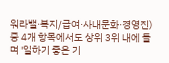워라밸·복지/급여·사내문화·경영진) 중 4개 항목에서도 상위 3위 내에 들며 '일하기 좋은 기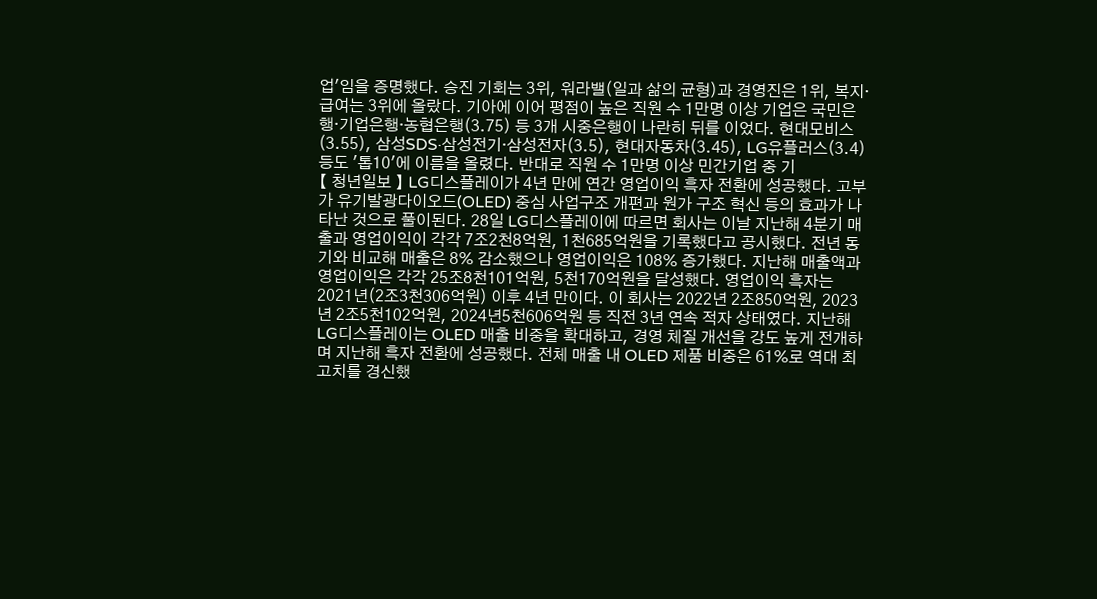업'임을 증명했다. 승진 기회는 3위, 워라밸(일과 삶의 균형)과 경영진은 1위, 복지·급여는 3위에 올랐다. 기아에 이어 평점이 높은 직원 수 1만명 이상 기업은 국민은행·기업은행·농협은행(3.75) 등 3개 시중은행이 나란히 뒤를 이었다. 현대모비스(3.55), 삼성SDS·삼성전기·삼성전자(3.5), 현대자동차(3.45), LG유플러스(3.4) 등도 '톱10'에 이름을 올렸다. 반대로 직원 수 1만명 이상 민간기업 중 기
【 청년일보 】 LG디스플레이가 4년 만에 연간 영업이익 흑자 전환에 성공했다. 고부가 유기발광다이오드(OLED) 중심 사업구조 개편과 원가 구조 혁신 등의 효과가 나타난 것으로 풀이된다. 28일 LG디스플레이에 따르면 회사는 이날 지난해 4분기 매출과 영업이익이 각각 7조2천8억원, 1천685억원을 기록했다고 공시했다. 전년 동기와 비교해 매출은 8% 감소했으나 영업이익은 108% 증가했다. 지난해 매출액과 영업이익은 각각 25조8천101억원, 5천170억원을 달성했다. 영업이익 흑자는 2021년(2조3천306억원) 이후 4년 만이다. 이 회사는 2022년 2조850억원, 2023년 2조5천102억원, 2024년5천606억원 등 직전 3년 연속 적자 상태였다. 지난해 LG디스플레이는 OLED 매출 비중을 확대하고, 경영 체질 개선을 강도 높게 전개하며 지난해 흑자 전환에 성공했다. 전체 매출 내 OLED 제품 비중은 61%로 역대 최고치를 경신했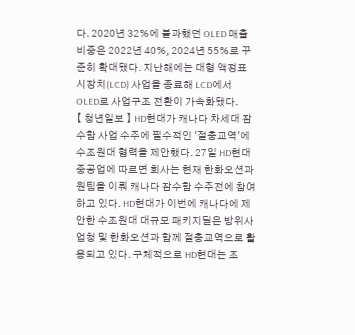다. 2020년 32%에 불과했던 OLED 매출 비중은 2022년 40%, 2024년 55%로 꾸준히 확대됐다. 지난해에는 대형 액정표시장치(LCD) 사업을 종료해 LCD에서 OLED로 사업구조 전환이 가속화됐다.
【 청년일보 】 HD현대가 캐나다 차세대 잠수함 사업 수주에 필수적인 '절충교역'에 수조원대 협력을 제안했다. 27일 HD현대중공업에 따르면 회사는 현재 한화오션과 원팀을 이뤄 캐나다 잠수함 수주전에 참여하고 있다. HD현대가 이번에 캐나다에 제안한 수조원대 대규모 패키지딜은 방위사업청 및 한화오션과 함께 절충교역으로 활용되고 있다. 구체적으로 HD현대는 조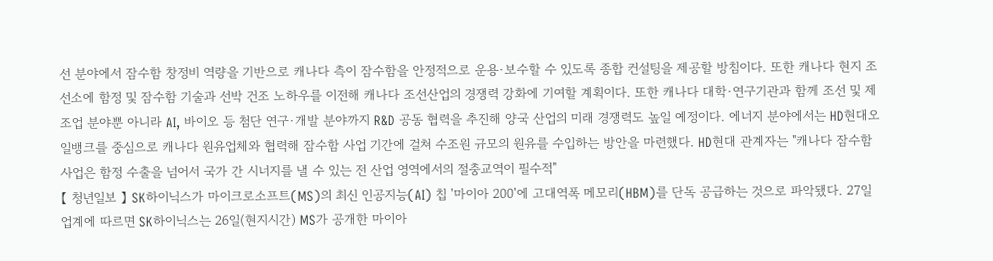선 분야에서 잠수함 창정비 역량을 기반으로 캐나다 측이 잠수함을 안정적으로 운용·보수할 수 있도록 종합 컨설팅을 제공할 방침이다. 또한 캐나다 현지 조선소에 함정 및 잠수함 기술과 선박 건조 노하우를 이전해 캐나다 조선산업의 경쟁력 강화에 기여할 계획이다. 또한 캐나다 대학·연구기관과 함께 조선 및 제조업 분야뿐 아니라 AI, 바이오 등 첨단 연구·개발 분야까지 R&D 공동 협력을 추진해 양국 산업의 미래 경쟁력도 높일 예정이다. 에너지 분야에서는 HD현대오일뱅크를 중심으로 캐나다 원유업체와 협력해 잠수함 사업 기간에 걸쳐 수조원 규모의 원유를 수입하는 방안을 마련했다. HD현대 관계자는 "캐나다 잠수함 사업은 함정 수출을 넘어서 국가 간 시너지를 낼 수 있는 전 산업 영역에서의 절충교역이 필수적"
【 청년일보 】 SK하이닉스가 마이크로소프트(MS)의 최신 인공지능(AI) 칩 '마이아 200'에 고대역폭 메모리(HBM)를 단독 공급하는 것으로 파악됐다. 27일 업계에 따르면 SK하이닉스는 26일(현지시간) MS가 공개한 마이아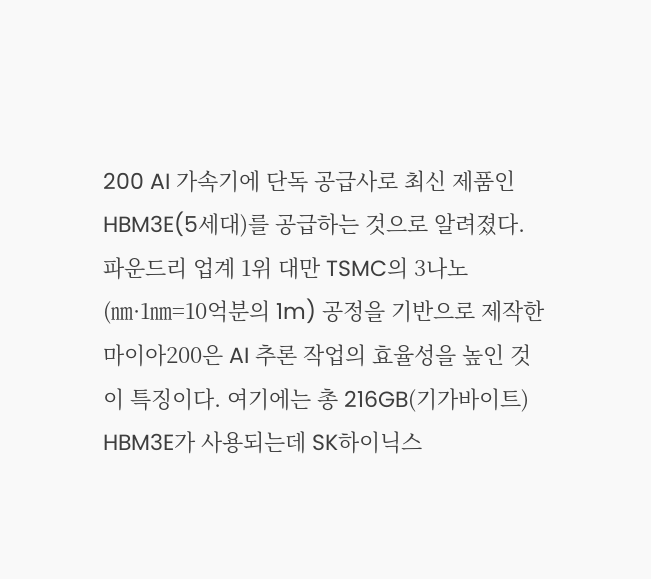200 AI 가속기에 단독 공급사로 최신 제품인 HBM3E(5세대)를 공급하는 것으로 알려졌다. 파운드리 업계 1위 대만 TSMC의 3나노(㎚·1㎚=10억분의 1m) 공정을 기반으로 제작한 마이아200은 AI 추론 작업의 효율성을 높인 것이 특징이다. 여기에는 총 216GB(기가바이트) HBM3E가 사용되는데 SK하이닉스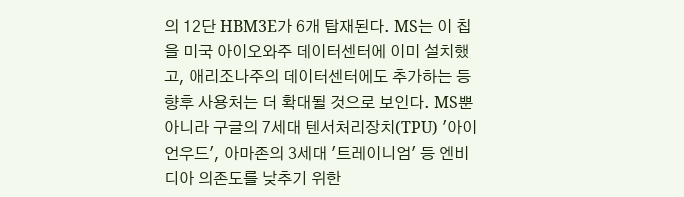의 12단 HBM3E가 6개 탑재된다. MS는 이 칩을 미국 아이오와주 데이터센터에 이미 설치했고, 애리조나주의 데이터센터에도 추가하는 등 향후 사용처는 더 확대될 것으로 보인다. MS뿐 아니라 구글의 7세대 텐서처리장치(TPU) '아이언우드', 아마존의 3세대 '트레이니엄' 등 엔비디아 의존도를 낮추기 위한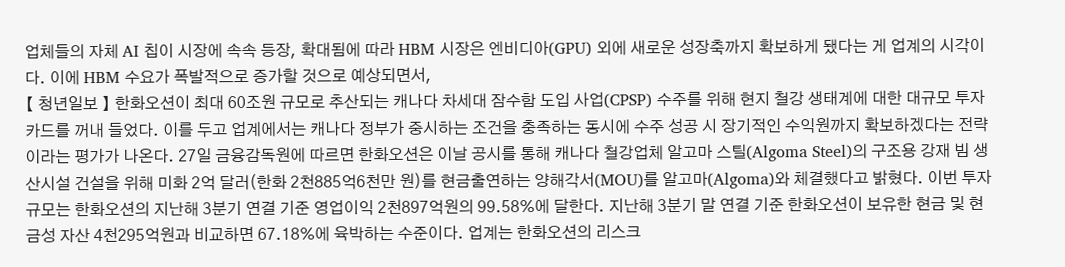업체들의 자체 AI 칩이 시장에 속속 등장, 확대됨에 따라 HBM 시장은 엔비디아(GPU) 외에 새로운 성장축까지 확보하게 됐다는 게 업계의 시각이다. 이에 HBM 수요가 폭발적으로 증가할 것으로 예상되면서,
【 청년일보 】 한화오션이 최대 60조원 규모로 추산되는 캐나다 차세대 잠수함 도입 사업(CPSP) 수주를 위해 현지 철강 생태계에 대한 대규모 투자 카드를 꺼내 들었다. 이를 두고 업계에서는 캐나다 정부가 중시하는 조건을 충족하는 동시에 수주 성공 시 장기적인 수익원까지 확보하겠다는 전략이라는 평가가 나온다. 27일 금융감독원에 따르면 한화오션은 이날 공시를 통해 캐나다 철강업체 알고마 스틸(Algoma Steel)의 구조용 강재 빔 생산시설 건설을 위해 미화 2억 달러(한화 2천885억6천만 원)를 현금출연하는 양해각서(MOU)를 알고마(Algoma)와 체결했다고 밝혔다. 이번 투자 규모는 한화오션의 지난해 3분기 연결 기준 영업이익 2천897억원의 99.58%에 달한다. 지난해 3분기 말 연결 기준 한화오션이 보유한 현금 및 현금성 자산 4천295억원과 비교하면 67.18%에 육박하는 수준이다. 업계는 한화오션의 리스크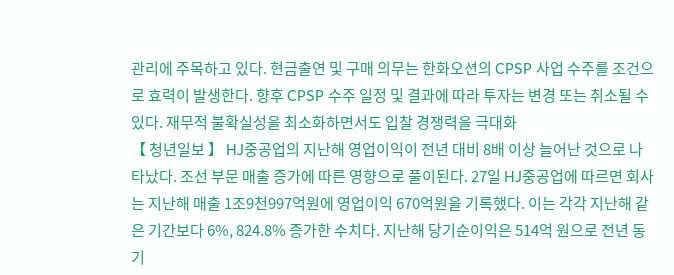관리에 주목하고 있다. 현금출연 및 구매 의무는 한화오션의 CPSP 사업 수주를 조건으로 효력이 발생한다. 향후 CPSP 수주 일정 및 결과에 따라 투자는 변경 또는 취소될 수 있다. 재무적 불확실성을 최소화하면서도 입찰 경쟁력을 극대화
【 청년일보 】 HJ중공업의 지난해 영업이익이 전년 대비 8배 이상 늘어난 것으로 나타났다. 조선 부문 매출 증가에 따른 영향으로 풀이된다. 27일 HJ중공업에 따르면 회사는 지난해 매출 1조9천997억원에 영업이익 670억원을 기록했다. 이는 각각 지난해 같은 기간보다 6%, 824.8% 증가한 수치다. 지난해 당기순이익은 514억 원으로 전년 동기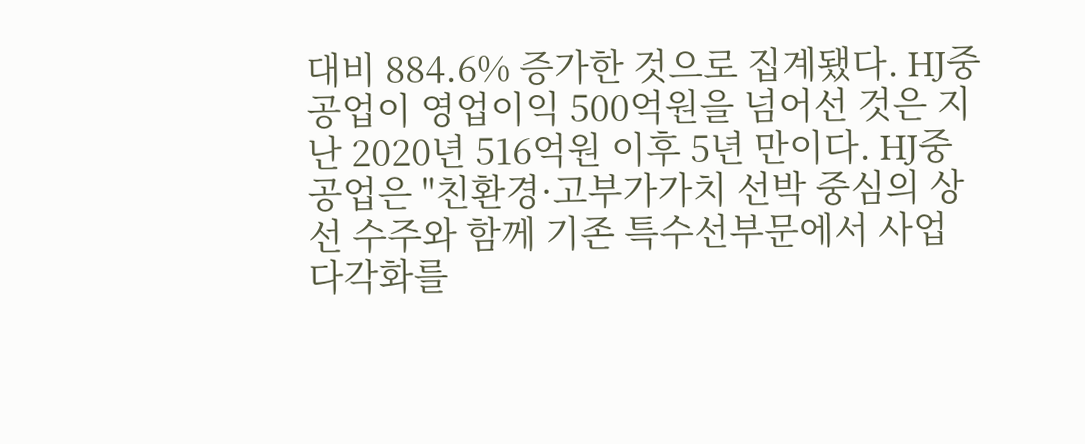대비 884.6% 증가한 것으로 집계됐다. HJ중공업이 영업이익 500억원을 넘어선 것은 지난 2020년 516억원 이후 5년 만이다. HJ중공업은 "친환경·고부가가치 선박 중심의 상선 수주와 함께 기존 특수선부문에서 사업 다각화를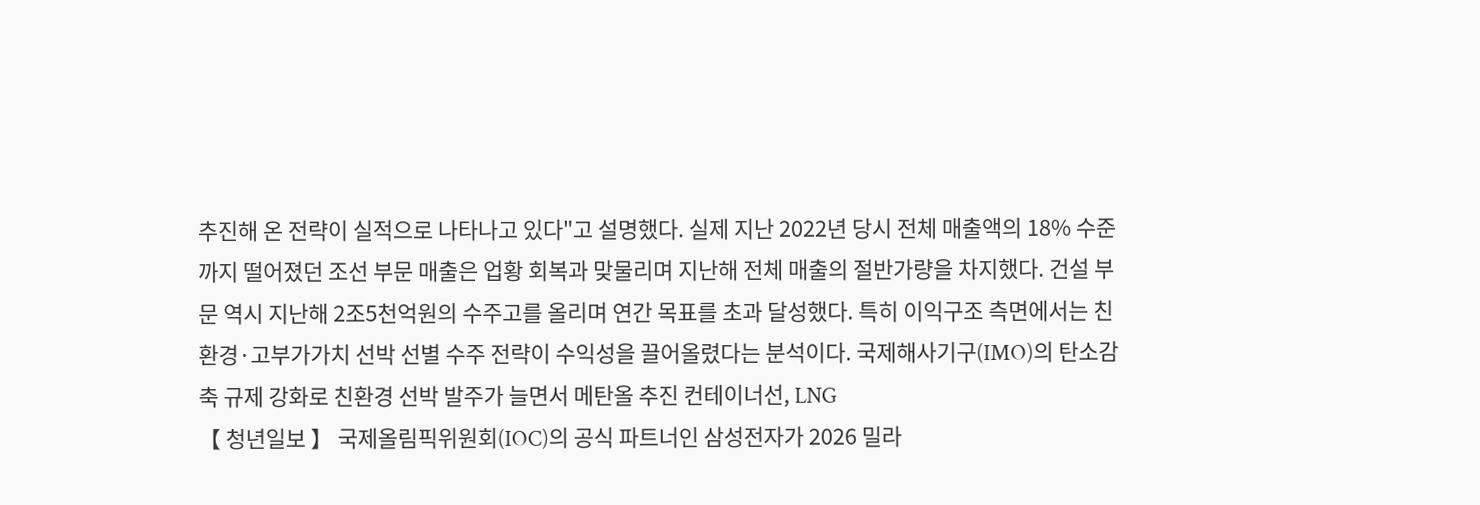추진해 온 전략이 실적으로 나타나고 있다"고 설명했다. 실제 지난 2022년 당시 전체 매출액의 18% 수준까지 떨어졌던 조선 부문 매출은 업황 회복과 맞물리며 지난해 전체 매출의 절반가량을 차지했다. 건설 부문 역시 지난해 2조5천억원의 수주고를 올리며 연간 목표를 초과 달성했다. 특히 이익구조 측면에서는 친환경·고부가가치 선박 선별 수주 전략이 수익성을 끌어올렸다는 분석이다. 국제해사기구(IMO)의 탄소감축 규제 강화로 친환경 선박 발주가 늘면서 메탄올 추진 컨테이너선, LNG
【 청년일보 】 국제올림픽위원회(IOC)의 공식 파트너인 삼성전자가 2026 밀라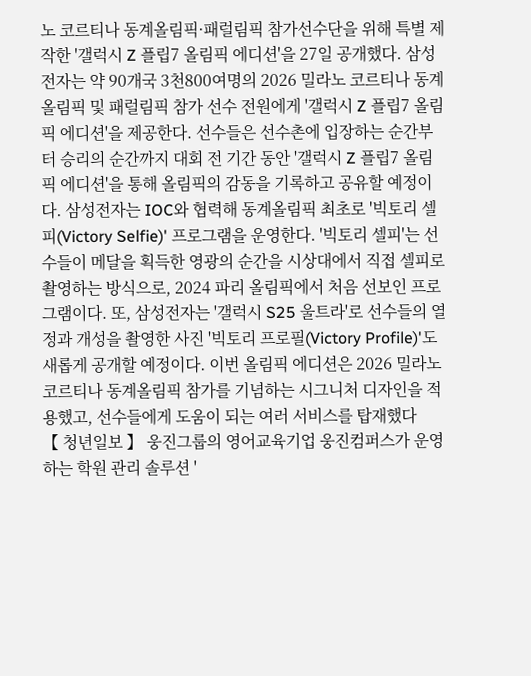노 코르티나 동계올림픽·패럴림픽 참가선수단을 위해 특별 제작한 '갤럭시 Z 플립7 올림픽 에디션'을 27일 공개했다. 삼성전자는 약 90개국 3천800여명의 2026 밀라노 코르티나 동계올림픽 및 패럴림픽 참가 선수 전원에게 '갤럭시 Z 플립7 올림픽 에디션'을 제공한다. 선수들은 선수촌에 입장하는 순간부터 승리의 순간까지 대회 전 기간 동안 '갤럭시 Z 플립7 올림픽 에디션'을 통해 올림픽의 감동을 기록하고 공유할 예정이다. 삼성전자는 IOC와 협력해 동계올림픽 최초로 '빅토리 셀피(Victory Selfie)' 프로그램을 운영한다. '빅토리 셀피'는 선수들이 메달을 획득한 영광의 순간을 시상대에서 직접 셀피로 촬영하는 방식으로, 2024 파리 올림픽에서 처음 선보인 프로그램이다. 또, 삼성전자는 '갤럭시 S25 울트라'로 선수들의 열정과 개성을 촬영한 사진 '빅토리 프로필(Victory Profile)'도 새롭게 공개할 예정이다. 이번 올림픽 에디션은 2026 밀라노 코르티나 동계올림픽 참가를 기념하는 시그니처 디자인을 적용했고, 선수들에게 도움이 되는 여러 서비스를 탑재했다
【 청년일보 】 웅진그룹의 영어교육기업 웅진컴퍼스가 운영하는 학원 관리 솔루션 '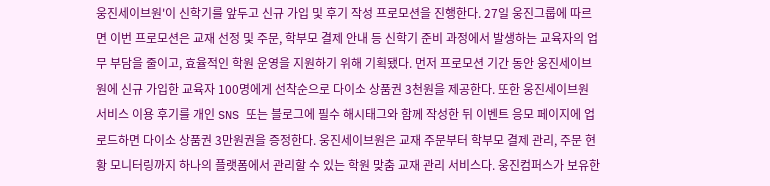웅진세이브원'이 신학기를 앞두고 신규 가입 및 후기 작성 프로모션을 진행한다. 27일 웅진그룹에 따르면 이번 프로모션은 교재 선정 및 주문, 학부모 결제 안내 등 신학기 준비 과정에서 발생하는 교육자의 업무 부담을 줄이고, 효율적인 학원 운영을 지원하기 위해 기획됐다. 먼저 프로모션 기간 동안 웅진세이브원에 신규 가입한 교육자 100명에게 선착순으로 다이소 상품권 3천원을 제공한다. 또한 웅진세이브원 서비스 이용 후기를 개인 SNS 또는 블로그에 필수 해시태그와 함께 작성한 뒤 이벤트 응모 페이지에 업로드하면 다이소 상품권 3만원권을 증정한다. 웅진세이브원은 교재 주문부터 학부모 결제 관리, 주문 현황 모니터링까지 하나의 플랫폼에서 관리할 수 있는 학원 맞춤 교재 관리 서비스다. 웅진컴퍼스가 보유한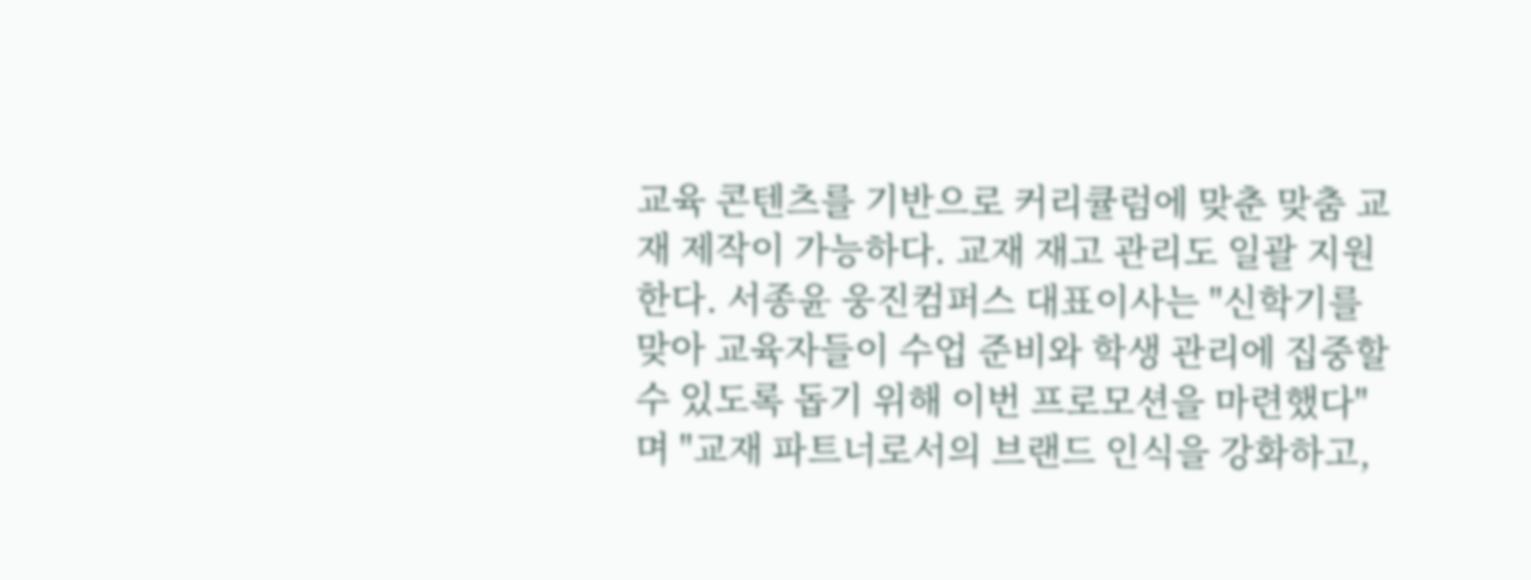교육 콘텐츠를 기반으로 커리큘럼에 맞춘 맞춤 교재 제작이 가능하다. 교재 재고 관리도 일괄 지원한다. 서종윤 웅진컴퍼스 대표이사는 "신학기를 맞아 교육자들이 수업 준비와 학생 관리에 집중할 수 있도록 돕기 위해 이번 프로모션을 마련했다"며 "교재 파트너로서의 브랜드 인식을 강화하고,